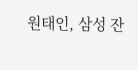원태인, 삼성 잔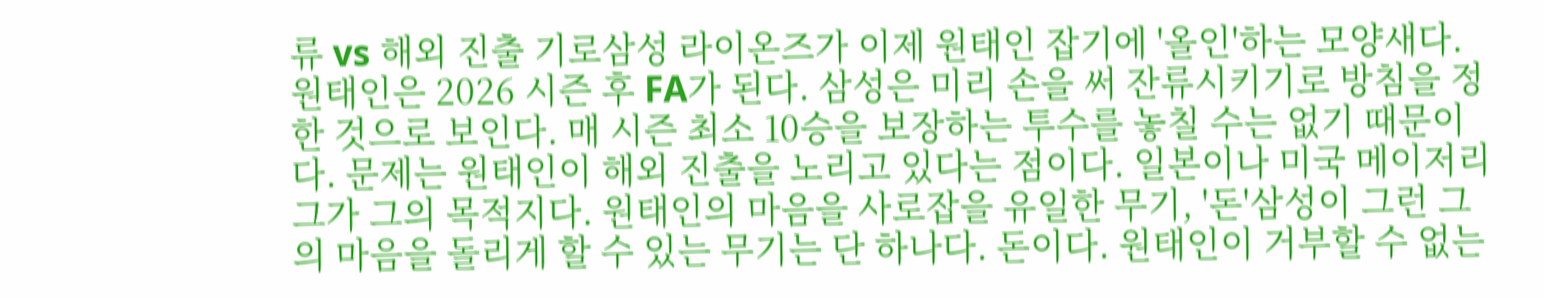류 vs 해외 진출 기로삼성 라이온즈가 이제 원태인 잡기에 '올인'하는 모양새다. 원태인은 2026 시즌 후 FA가 된다. 삼성은 미리 손을 써 잔류시키기로 방침을 정한 것으로 보인다. 매 시즌 최소 10승을 보장하는 투수를 놓칠 수는 없기 때문이다. 문제는 원태인이 해외 진출을 노리고 있다는 점이다. 일본이나 미국 메이저리그가 그의 목적지다. 원태인의 마음을 사로잡을 유일한 무기, '돈'삼성이 그런 그의 마음을 돌리게 할 수 있는 무기는 단 하나다. 돈이다. 원태인이 거부할 수 없는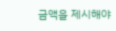금액을 제시해야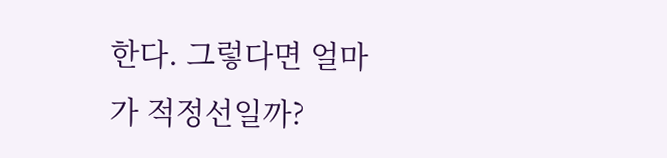한다. 그렇다면 얼마가 적정선일까?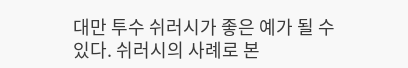대만 투수 쉬러시가 좋은 예가 될 수 있다. 쉬러시의 사례로 본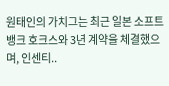원태인의 가치그는 최근 일본 소프트뱅크 호크스와 3년 계약을 체결했으며, 인센티..